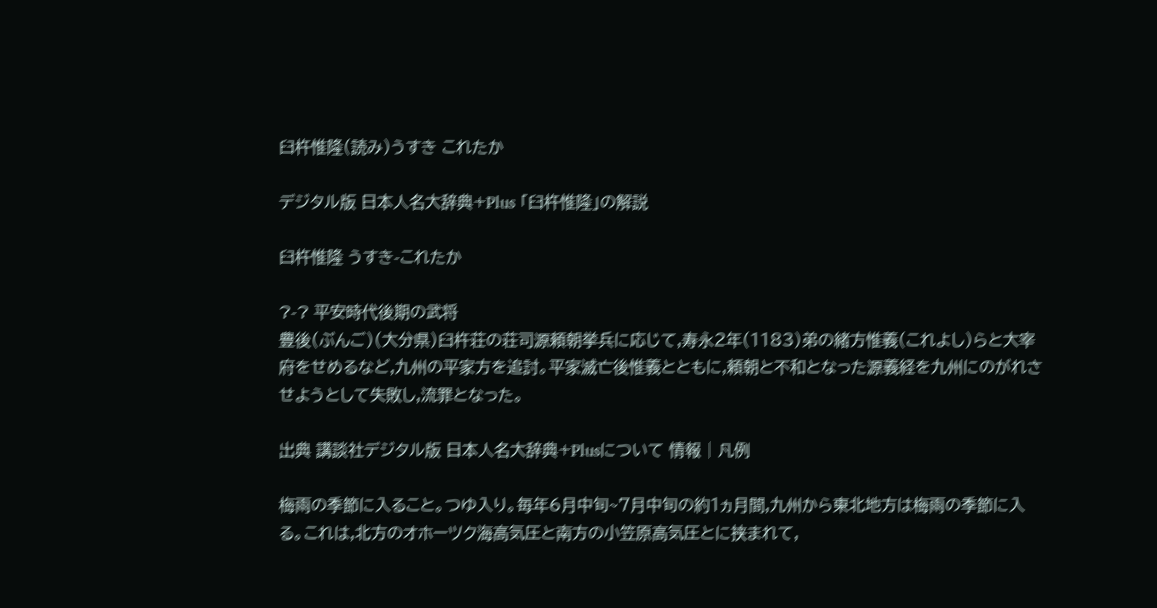臼杵惟隆(読み)うすき これたか

デジタル版 日本人名大辞典+Plus 「臼杵惟隆」の解説

臼杵惟隆 うすき-これたか

?-? 平安時代後期の武将
豊後(ぶんご)(大分県)臼杵荘の荘司源頼朝挙兵に応じて,寿永2年(1183)弟の緒方惟義(これよし)らと大宰府をせめるなど,九州の平家方を追討。平家滅亡後惟義とともに,頼朝と不和となった源義経を九州にのがれさせようとして失敗し,流罪となった。

出典 講談社デジタル版 日本人名大辞典+Plusについて 情報 | 凡例

梅雨の季節に入ること。つゆ入り。毎年6月中旬~7月中旬の約1ヵ月間,九州から東北地方は梅雨の季節に入る。これは,北方のオホーツク海高気圧と南方の小笠原高気圧とに挟まれて,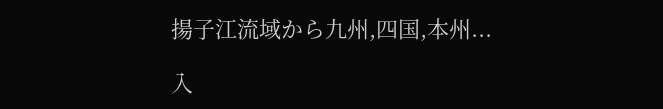揚子江流域から九州,四国,本州...

入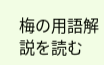梅の用語解説を読む